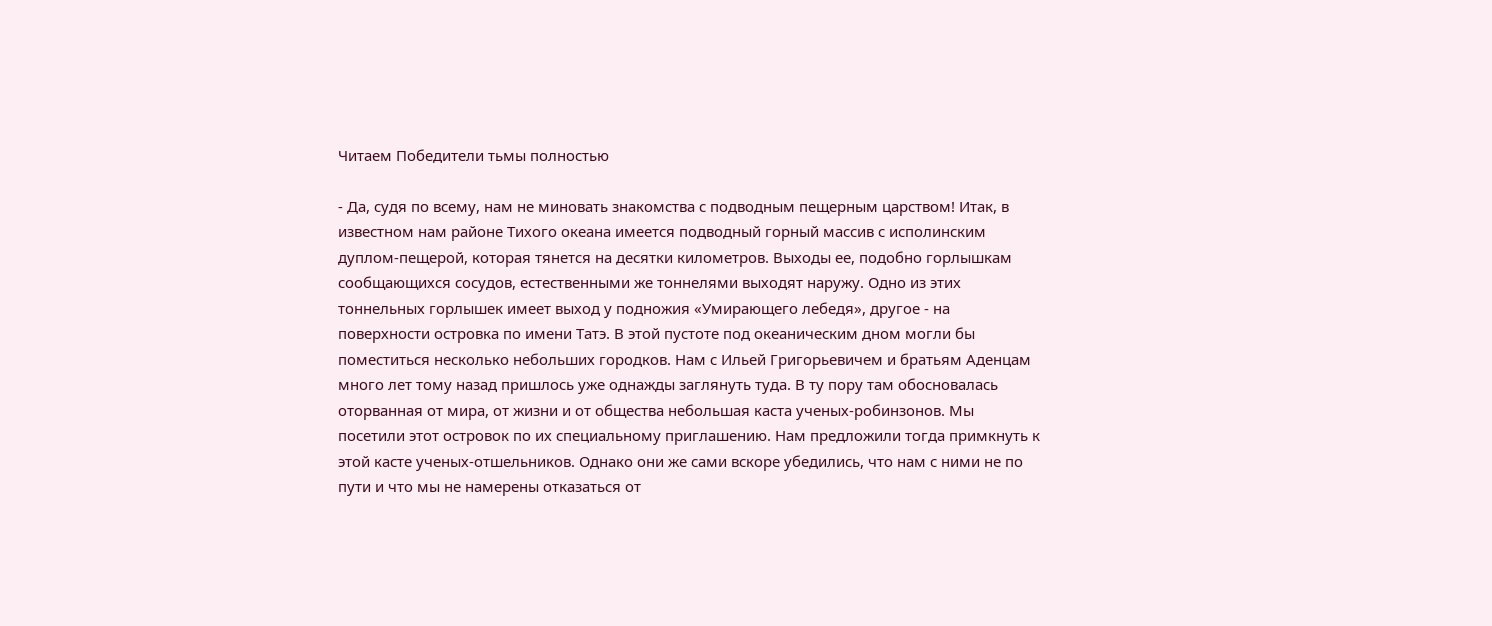Читаем Победители тьмы полностью

- Да, судя по всему, нам не миновать знакомства с подводным пещерным царством! Итак, в известном нам районе Тихого океана имеется подводный горный массив с исполинским дуплом-пещерой, которая тянется на десятки километров. Выходы ее, подобно горлышкам сообщающихся сосудов, естественными же тоннелями выходят наружу. Одно из этих тоннельных горлышек имеет выход у подножия «Умирающего лебедя», другое - на поверхности островка по имени Татэ. В этой пустоте под океаническим дном могли бы поместиться несколько небольших городков. Нам с Ильей Григорьевичем и братьям Аденцам много лет тому назад пришлось уже однажды заглянуть туда. В ту пору там обосновалась оторванная от мира, от жизни и от общества небольшая каста ученых-робинзонов. Мы посетили этот островок по их специальному приглашению. Нам предложили тогда примкнуть к этой касте ученых-отшельников. Однако они же сами вскоре убедились, что нам с ними не по пути и что мы не намерены отказаться от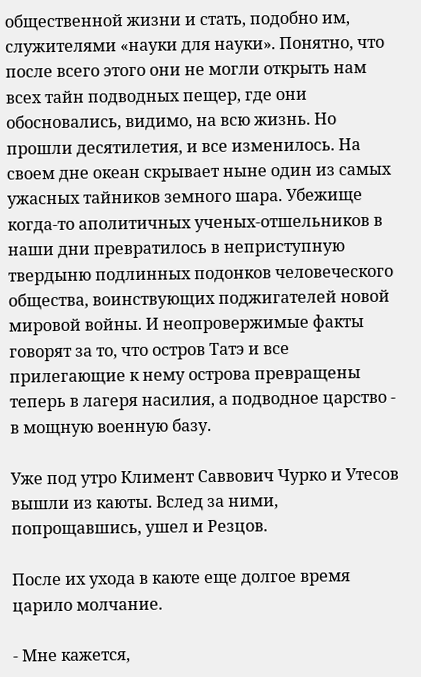общественной жизни и стать, подобно им, служителями «науки для науки». Понятно, что после всего этого они не могли открыть нам всех тайн подводных пещер, где они обосновались, видимо, на всю жизнь. Но прошли десятилетия, и все изменилось. На своем дне океан скрывает ныне один из самых ужасных тайников земного шара. Убежище когда-то аполитичных ученых-отшельников в наши дни превратилось в неприступную твердыню подлинных подонков человеческого общества, воинствующих поджигателей новой мировой войны. И неопровержимые факты говорят за то, что остров Татэ и все прилегающие к нему острова превращены теперь в лагеря насилия, а подводное царство - в мощную военную базу.

Уже под утро Климент Саввович Чурко и Утесов вышли из каюты. Вслед за ними, попрощавшись, ушел и Резцов.

После их ухода в каюте еще долгое время царило молчание.

- Мне кажется,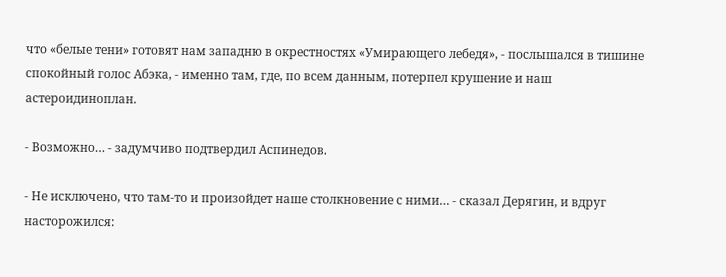что «белые тени» готовят нам западню в окрестностях «Умирающего лебедя», - послышался в тишине спокойный голос Абэка, - именно там, где, по всем данным, потерпел крушение и наш астероидиноплан.

- Возможно… - задумчиво подтвердил Аспинедов.

- Не исключено, что там-то и произойдет наше столкновение с ними… - сказал Дерягин, и вдруг насторожился: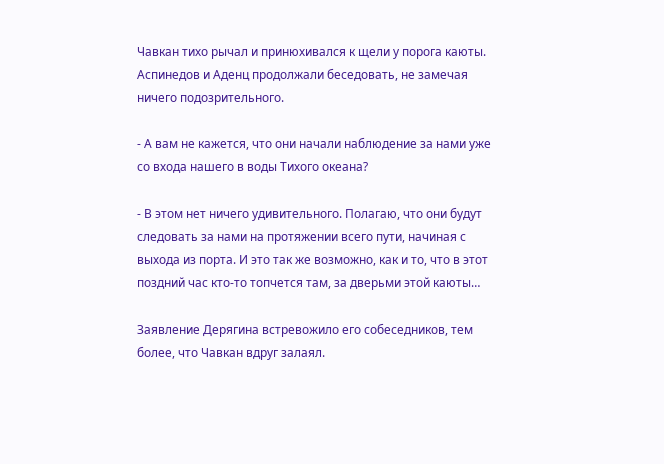Чавкан тихо рычал и принюхивался к щели у порога каюты. Аспинедов и Аденц продолжали беседовать, не замечая ничего подозрительного.

- А вам не кажется, что они начали наблюдение за нами уже со входа нашего в воды Тихого океана?

- В этом нет ничего удивительного. Полагаю, что они будут следовать за нами на протяжении всего пути, начиная с выхода из порта. И это так же возможно, как и то, что в этот поздний час кто-то топчется там, за дверьми этой каюты…

Заявление Дерягина встревожило его собеседников, тем более, что Чавкан вдруг залаял.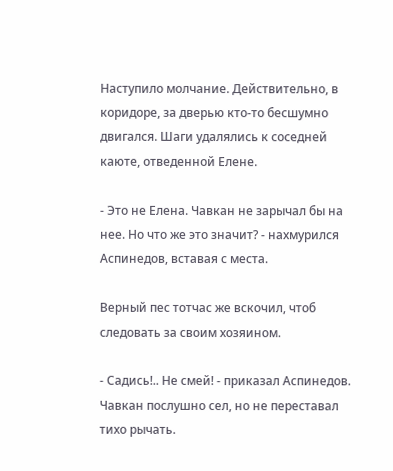Наступило молчание. Действительно, в коридоре, за дверью кто-то бесшумно двигался. Шаги удалялись к соседней каюте, отведенной Елене.

- Это не Елена. Чавкан не зарычал бы на нее. Но что же это значит? - нахмурился Аспинедов, вставая с места.

Верный пес тотчас же вскочил, чтоб следовать за своим хозяином.

- Садись!.. Не смей! - приказал Аспинедов. Чавкан послушно сел, но не переставал тихо рычать.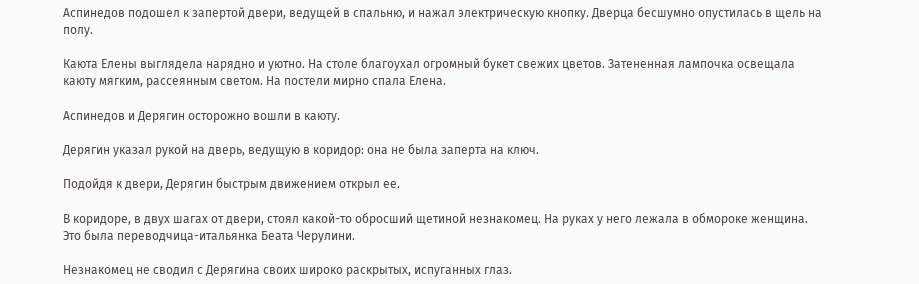Аспинедов подошел к запертой двери, ведущей в спальню, и нажал электрическую кнопку. Дверца бесшумно опустилась в щель на полу.

Каюта Елены выглядела нарядно и уютно. На столе благоухал огромный букет свежих цветов. Затененная лампочка освещала каюту мягким, рассеянным светом. На постели мирно спала Елена.

Аспинедов и Дерягин осторожно вошли в каюту.

Дерягин указал рукой на дверь, ведущую в коридор: она не была заперта на ключ.

Подойдя к двери, Дерягин быстрым движением открыл ее.

В коридоре, в двух шагах от двери, стоял какой-то обросший щетиной незнакомец. На руках у него лежала в обмороке женщина. Это была переводчица-итальянка Беата Черулини.

Незнакомец не сводил с Дерягина своих широко раскрытых, испуганных глаз.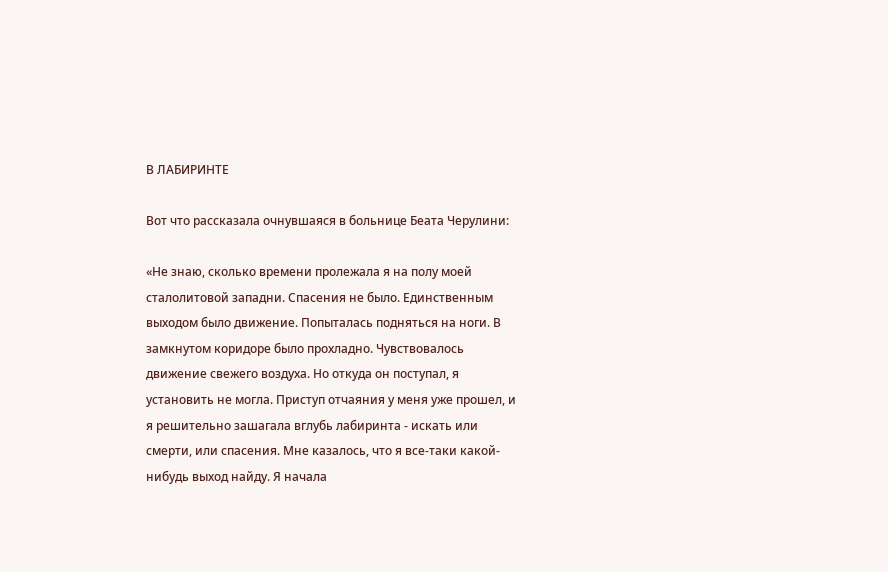В ЛАБИРИНТЕ

Вот что рассказала очнувшаяся в больнице Беата Черулини:

«Не знаю, сколько времени пролежала я на полу моей сталолитовой западни. Спасения не было. Единственным выходом было движение. Попыталась подняться на ноги. В замкнутом коридоре было прохладно. Чувствовалось движение свежего воздуха. Но откуда он поступал, я установить не могла. Приступ отчаяния у меня уже прошел, и я решительно зашагала вглубь лабиринта - искать или смерти, или спасения. Мне казалось, что я все-таки какой-нибудь выход найду. Я начала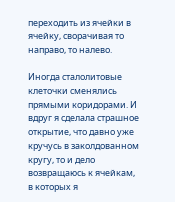переходить из ячейки в ячейку, сворачивая то направо, то налево.

Иногда сталолитовые клеточки сменялись прямыми коридорами. И вдруг я сделала страшное открытие, что давно уже кручусь в заколдованном кругу, то и дело возвращаюсь к ячейкам, в которых я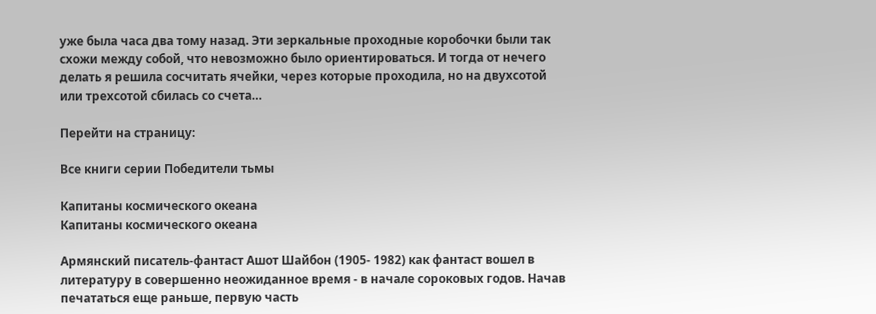уже была часа два тому назад. Эти зеркальные проходные коробочки были так схожи между собой, что невозможно было ориентироваться. И тогда от нечего делать я решила сосчитать ячейки, через которые проходила, но на двухсотой или трехсотой сбилась со счета…

Перейти на страницу:

Все книги серии Победители тьмы

Капитаны космического океана
Капитаны космического океана

Армянский писатель-фантаст Ашот Шайбон (1905- 1982) как фантаст вошел в литературу в совершенно неожиданное время - в начале сороковых годов. Начав печататься еще раньше, первую часть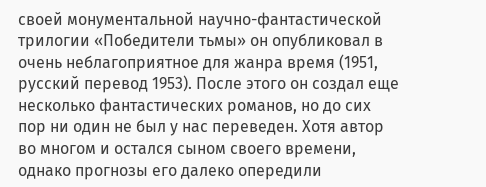своей монументальной научно-фантастической трилогии «Победители тьмы» он опубликовал в очень неблагоприятное для жанра время (1951, русский перевод 1953). После этого он создал еще несколько фантастических романов, но до сих пор ни один не был у нас переведен. Хотя автор во многом и остался сыном своего времени, однако прогнозы его далеко опередили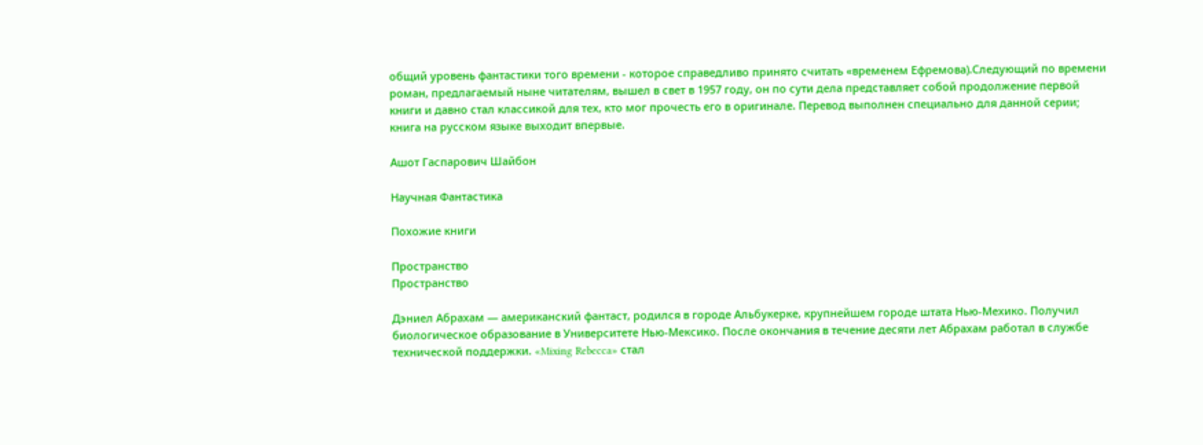общий уровень фантастики того времени - которое справедливо принято считать «временем Ефремова).Следующий по времени роман, предлагаемый ныне читателям, вышел в свет в 1957 году, он по сути дела представляет собой продолжение первой книги и давно стал классикой для тех, кто мог прочесть его в оригинале. Перевод выполнен специально для данной серии; книга на русском языке выходит впервые.

Ашот Гаспарович Шайбон

Научная Фантастика

Похожие книги

Пространство
Пространство

Дэниел Абрахам — американский фантаст, родился в городе Альбукерке, крупнейшем городе штата Нью-Мехико. Получил биологическое образование в Университете Нью-Мексико. После окончания в течение десяти лет Абрахам работал в службе технической поддержки. «Mixing Rebecca» стал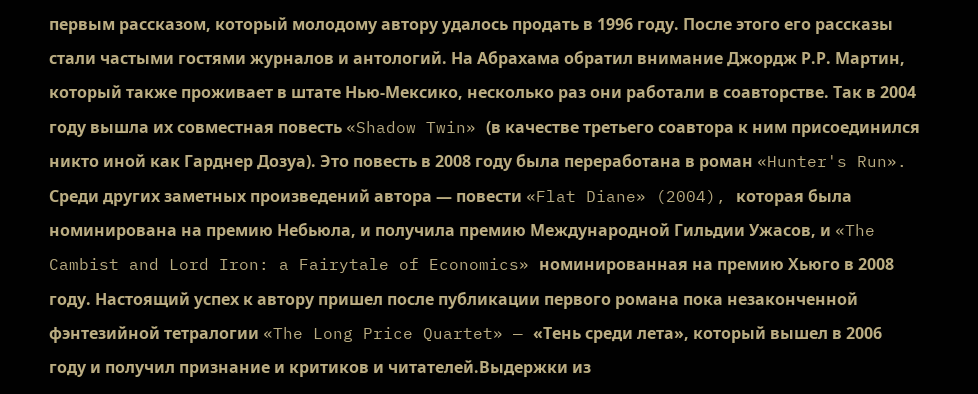первым рассказом, который молодому автору удалось продать в 1996 году. После этого его рассказы стали частыми гостями журналов и антологий. На Абрахама обратил внимание Джордж Р.Р. Мартин, который также проживает в штате Нью-Мексико, несколько раз они работали в соавторстве. Так в 2004 году вышла их совместная повесть «Shadow Twin» (в качестве третьего соавтора к ним присоединился никто иной как Гарднер Дозуа). Это повесть в 2008 году была переработана в роман «Hunter's Run». Среди других заметных произведений автора — повести «Flat Diane» (2004), которая была номинирована на премию Небьюла, и получила премию Международной Гильдии Ужасов, и «The Cambist and Lord Iron: a Fairytale of Economics» номинированная на премию Хьюго в 2008 году. Настоящий успех к автору пришел после публикации первого романа пока незаконченной фэнтезийной тетралогии «The Long Price Quartet» — «Тень среди лета», который вышел в 2006 году и получил признание и критиков и читателей.Выдержки из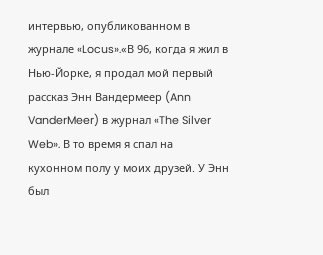интервью, опубликованном в журнале «Locus».«В 96, когда я жил в Нью-Йорке, я продал мой первый рассказ Энн Вандермеер (Ann VanderMeer) в журнал «The Silver Web». В то время я спал на кухонном полу у моих друзей. У Энн был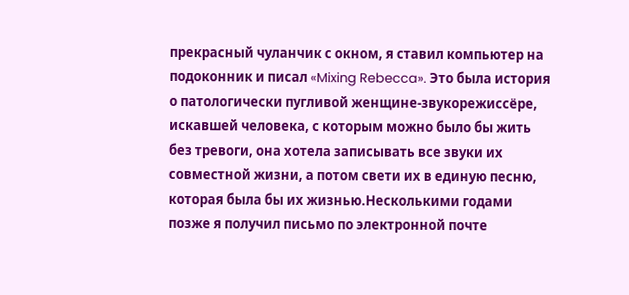прекрасный чуланчик с окном, я ставил компьютер на подоконник и писал «Mixing Rebecca». Это была история о патологически пугливой женщине-звукорежиссёре, искавшей человека, с которым можно было бы жить без тревоги, она хотела записывать все звуки их совместной жизни, а потом свети их в единую песню, которая была бы их жизнью.Несколькими годами позже я получил письмо по электронной почте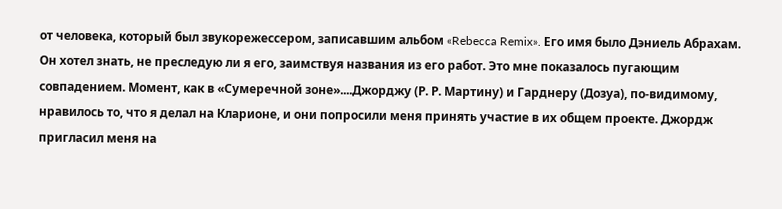от человека, который был звукорежессером, записавшим альбом «Rebecca Remix». Его имя было Дэниель Абрахам. Он хотел знать, не преследую ли я его, заимствуя названия из его работ. Это мне показалось пугающим совпадением. Момент, как в «Сумеречной зоне»....Джорджу (Р. Р. Мартину) и Гарднеру (Дозуа), по-видимому, нравилось то, что я делал на Кларионе, и они попросили меня принять участие в их общем проекте. Джордж пригласил меня на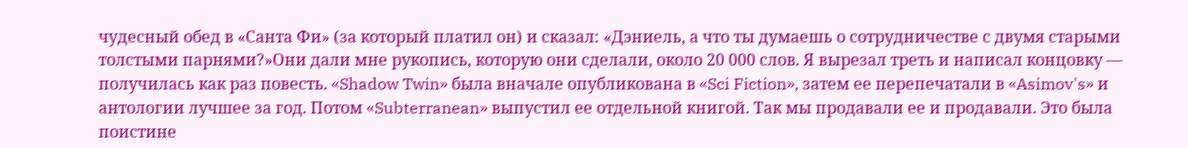чудесный обед в «Санта Фи» (за который платил он) и сказал: «Дэниель, а что ты думаешь о сотрудничестве с двумя старыми толстыми парнями?»Они дали мне рукопись, которую они сделали, около 20 000 слов. Я вырезал треть и написал концовку — получилась как раз повесть. «Shadow Twin» была вначале опубликована в «Sci Fiction», затем ее перепечатали в «Asimov's» и антологии лучшее за год. Потом «Subterranean» выпустил ее отдельной книгой. Так мы продавали ее и продавали. Это была поистине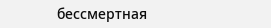бессмертная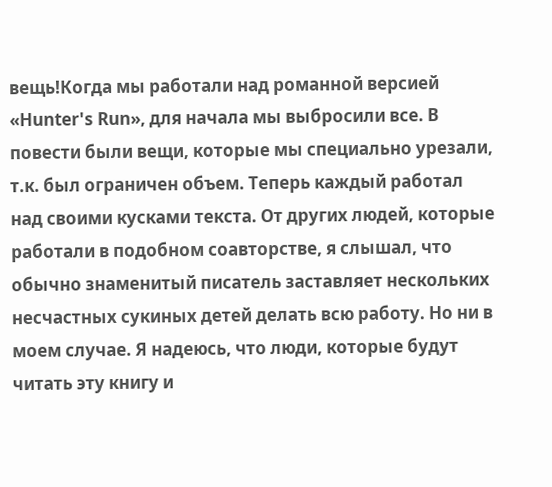вещь!Когда мы работали над романной версией «Hunter's Run», для начала мы выбросили все. В повести были вещи, которые мы специально урезали, т.к. был ограничен объем. Теперь каждый работал над своими кусками текста. От других людей, которые работали в подобном соавторстве, я слышал, что обычно знаменитый писатель заставляет нескольких несчастных сукиных детей делать всю работу. Но ни в моем случае. Я надеюсь, что люди, которые будут читать эту книгу и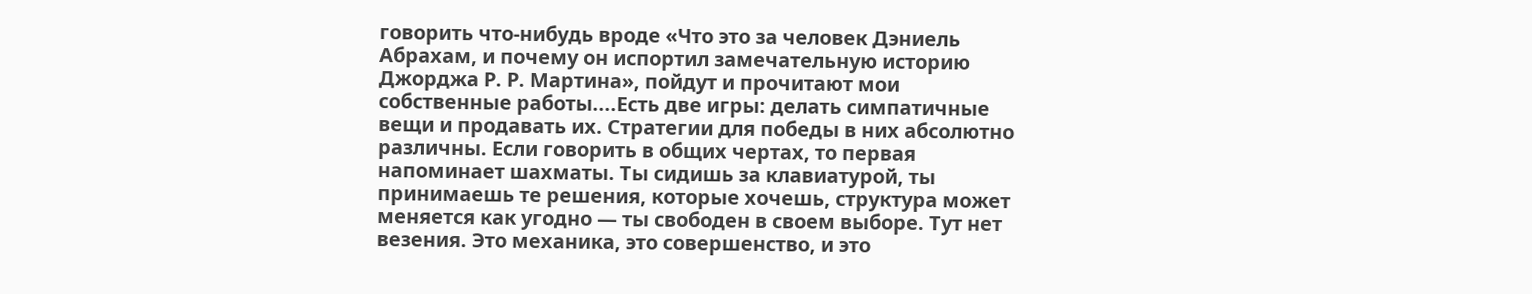говорить что-нибудь вроде «Что это за человек Дэниель Абрахам, и почему он испортил замечательную историю Джорджа Р. Р. Мартина», пойдут и прочитают мои собственные работы....Есть две игры: делать симпатичные вещи и продавать их. Стратегии для победы в них абсолютно различны. Если говорить в общих чертах, то первая напоминает шахматы. Ты сидишь за клавиатурой, ты принимаешь те решения, которые хочешь, структура может меняется как угодно — ты свободен в своем выборе. Тут нет везения. Это механика, это совершенство, и это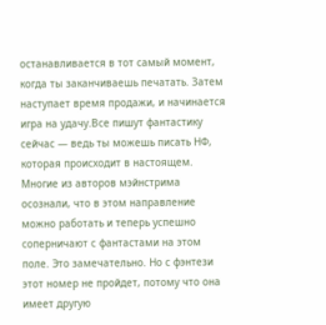останавливается в тот самый момент, когда ты заканчиваешь печатать. Затем наступает время продажи, и начинается игра на удачу.Все пишут фантастику сейчас — ведь ты можешь писать НФ, которая происходит в настоящем. Многие из авторов мэйнстрима осознали, что в этом направление можно работать и теперь успешно соперничают с фантастами на этом поле. Это замечательно. Но с фэнтези этот номер не пройдет, потому что она имеет другую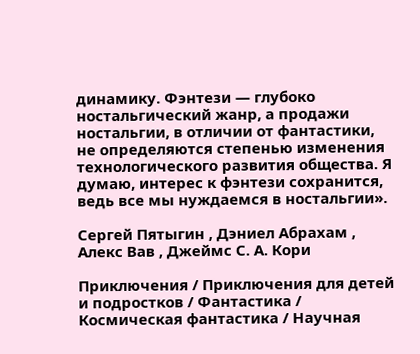динамику. Фэнтези — глубоко ностальгический жанр, а продажи ностальгии, в отличии от фантастики, не определяются степенью изменения технологического развития общества. Я думаю, интерес к фэнтези сохранится, ведь все мы нуждаемся в ностальгии».

Сергей Пятыгин , Дэниел Абрахам , Алекс Вав , Джеймс С. А. Кори

Приключения / Приключения для детей и подростков / Фантастика / Космическая фантастика / Научная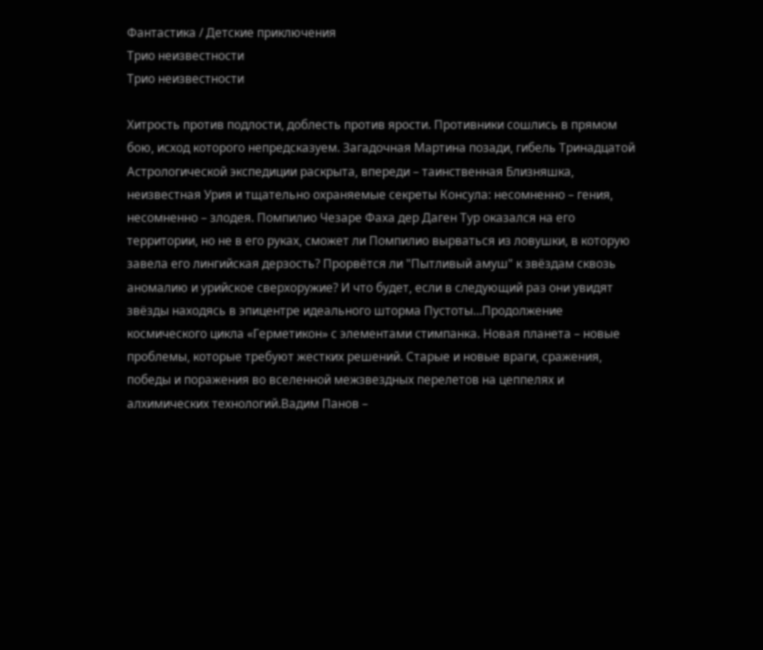Фантастика / Детские приключения
Трио неизвестности
Трио неизвестности

Хитрость против подлости, доблесть против ярости. Противники сошлись в прямом бою, исход которого непредсказуем. Загадочная Мартина позади, гибель Тринадцатой Астрологической экспедиции раскрыта, впереди – таинственная Близняшка, неизвестная Урия и тщательно охраняемые секреты Консула: несомненно – гения, несомненно – злодея. Помпилио Чезаре Фаха дер Даген Тур оказался на его территории, но не в его руках, сможет ли Помпилио вырваться из ловушки, в которую завела его лингийская дерзость? Прорвётся ли "Пытливый амуш" к звёздам сквозь аномалию и урийское сверхоружие? И что будет, если в следующий раз они увидят звёзды находясь в эпицентре идеального шторма Пустоты…Продолжение космического цикла «Герметикон» с элементами стимпанка. Новая планета – новые проблемы, которые требуют жестких решений. Старые и новые враги, сражения, победы и поражения во вселенной межзвездных перелетов на цеппелях и алхимических технологий.Вадим Панов –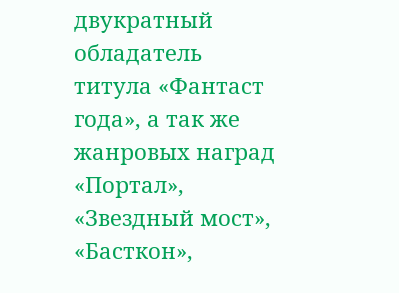двукратный обладатель титула «Фантаст года», а так же жанровых наград «Портал», «Звездный мост», «Басткон»,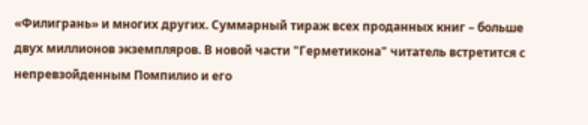«Филигрань» и многих других. Суммарный тираж всех проданных книг – больше двух миллионов экземпляров. В новой части "Герметикона" читатель встретится с непревзойденным Помпилио и его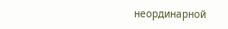неординарной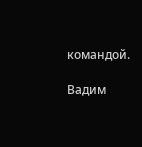командой.

Вадим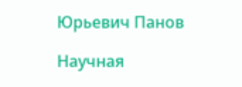Юрьевич Панов

Научная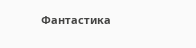Фантастика